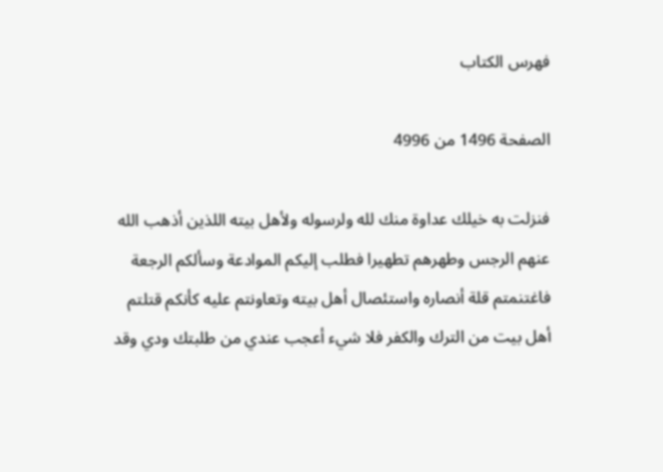فهرس الكتاب

الصفحة 1496 من 4996

فنزلت به خيلك عداوة منك لله ولرسوله ولأهل بيته اللذين أذهب الله عنهم الرجس وطهرهم تطهيرا فطلب إليكم الموادعة وسألكم الرجعة فاغتنمتم قلة أنصاره واستئصال أهل بيته وتعاونتم عليه كأنكم قتلتم أهل بيت من الترك والكفر فلا شيء أعجب عندي من طلبتك ودي وقد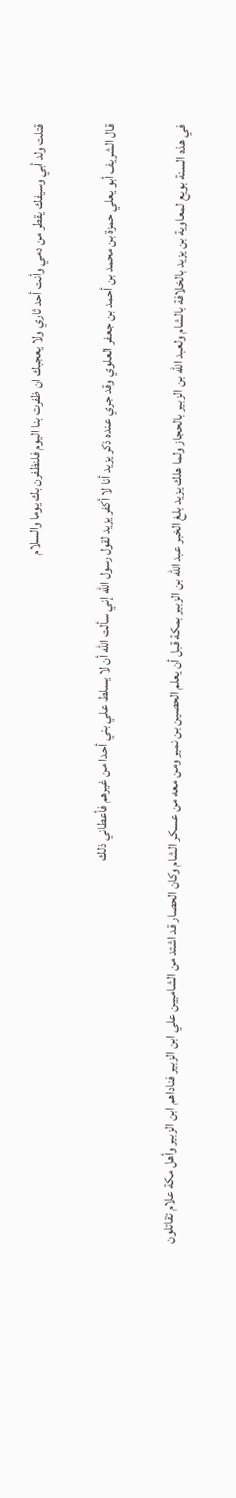قتلت ولد أبي وسيفك يقطر من دمي وأنت أحد ثاري ولا يعجبك ان ظفرت بنا اليوم فلنظفرن بك يوما والسلام

قال الشريف أبو يعلي حمزة بن محمد بن أحمد بن جعفر العلوي وقد جري عنده ذكر يزيد أنا لا أكفر يزيد لقول رسول الله إني سألت الله أن لا يسلط علي بني أحدا من غيرهم فأعطاني ذلك

في هذه السنة بويع لمعاوية بن يزيد بالخلافة بالشام ولعبد الله بن الزبير بالحجاز ولما هلك يزيد بلغ الخبر عبد الله بن الزبير بمكة قبل أن يعلم الحصين بن نمير ومن معه من عسكر الشام وكان الحصار قد اشتد من الشاميين علي ابن الزبير فناداهم ابن الزبير وأهل مكة علام تقاتلون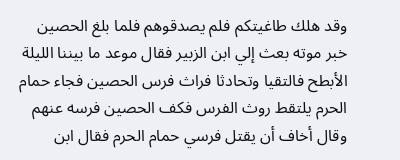وقد هلك طاغيتكم فلم يصدقوهم فلما بلغ الحصين خبر موته بعث إلي ابن الزبير فقال موعد ما بيننا الليلة الأبطح فالتقيا وتحادثا فراث فرس الحصين فجاء حمام الحرم يلتقط روث الفرس فكف الحصين فرسه عنهم وقال أخاف أن يقتل فرسي حمام الحرم فقال ابن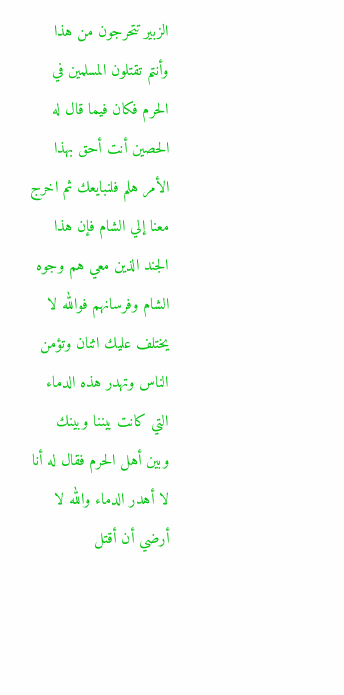الزبير تتحرجون من هذا وأنتم تقتلون المسلمين في الحرم فكان فيما قال له الحصين أنت أحق بهذا الأمر هلم فلنبايعك ثم اخرج معنا إلي الشام فإن هذا الجند الذين معي هم وجوه الشام وفرسانهم فوالله لا يختلف عليك اثنان وتؤمن الناس وتهدر هذه الدماء التي كانت بيننا وبينك وبين أهل الحرم فقال له أنا لا أهدر الدماء والله لا أرضي أن أقتل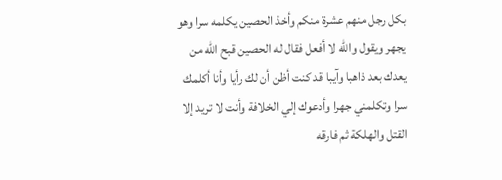بكل رجل منهم عشرة منكم وأخذ الحصين يكلمه سرا وهو يجهر ويقول والله لا أفعل فقال له الحصين قبح الله من يعدك بعد ذاهبا وآيبا قد كنت أظن أن لك رأيا وأنا أكلمك سرا وتكلمني جهرا وأدعوك إلي الخلافة وأنت لا تريد إلا القتل والهلكة ثم فارقه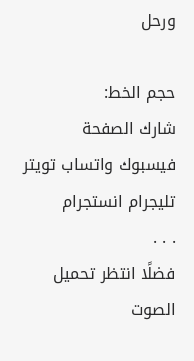ورحل

حجم الخط:
شارك الصفحة
فيسبوك واتساب تويتر تليجرام انستجرام
. . .
فضلًا انتظر تحميل الصوت